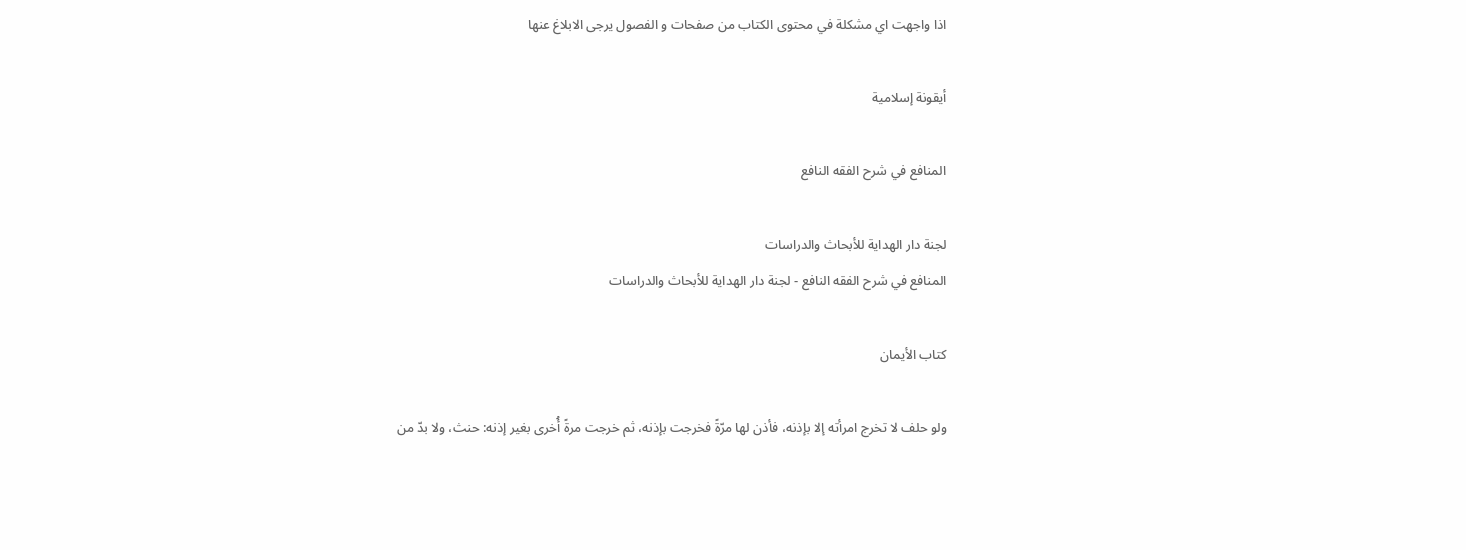اذا واجهت اي مشكلة في محتوى الكتاب من صفحات و الفصول يرجى الابلاغ عنها

أيقونة إسلامية

المنافع في شرح الفقه النافع

لجنة دار الهداية للأبحاث والدراسات
المنافع في شرح الفقه النافع - لجنة دار الهداية للأبحاث والدراسات

كتاب الأيمان

ولو حلف لا تخرج امرأته إلا بإذنه، فأذن لها مرّةً فخرجت بإذنه، ثم خرجت مرةً أُخرى بغير إذنه: حنث، ولا بدّ من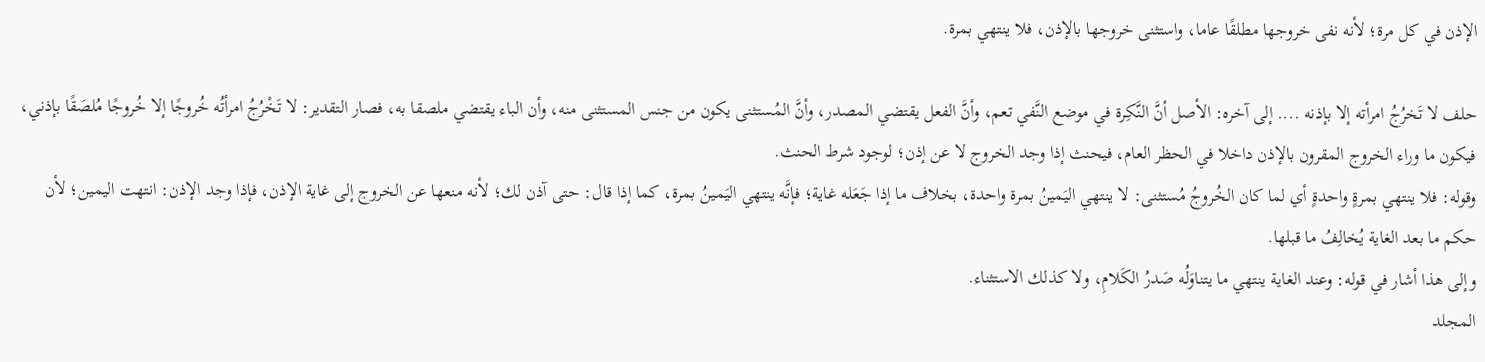الإذن في كل مرة؛ لأنه نفى خروجها مطلقًا عاما، واستثنى خروجها بالإذن، فلا ينتهي بمرة.

حلف لا تَخرُجُ امرأته إلا بإذنه .... إلى آخره: الأصل أنَّ النَّكِرة في موضع النَّفي تعم، وأنَّ الفعل يقتضي المصدر، وأنَّ المُستثنى يكون من جنس المستثنى منه، وأن الباء يقتضي ملصقا به، فصار التقدير: لا تَخْرُجُ امرأتُه خُروجًا إلا خُروجًا مُلصَقًا بإذني، فيكون ما وراء الخروج المقرون بالإذن داخلا في الحظر العام، فيحنث إذا وجد الخروج لا عن إذن؛ لوجود شرط الحنث.
وقوله: فلا ينتهي بمرةٍ واحدةٍ أي لما كان الخُروجُ مُستثنى: لا ينتهي اليَمينُ بمرة واحدة، بخلاف ما إذا جَعَله غاية؛ فإنَّه ينتهي اليَمينُ بمرة، كما إذا قال: حتى آذن لك؛ لأنه منعها عن الخروج إلى غاية الإذن، فإذا وجد الإذن: انتهت اليمين؛ لأن حكم ما بعد الغاية يُخالِفُ ما قبلها.
وإلى هذا أشار في قوله: وعند الغاية ينتهي ما يتناوَلُه صَدرُ الكَلامِ، ولا كذلك الاستثناء.
المجلد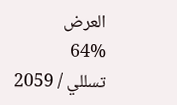العرض
64%
تسللي / 2059